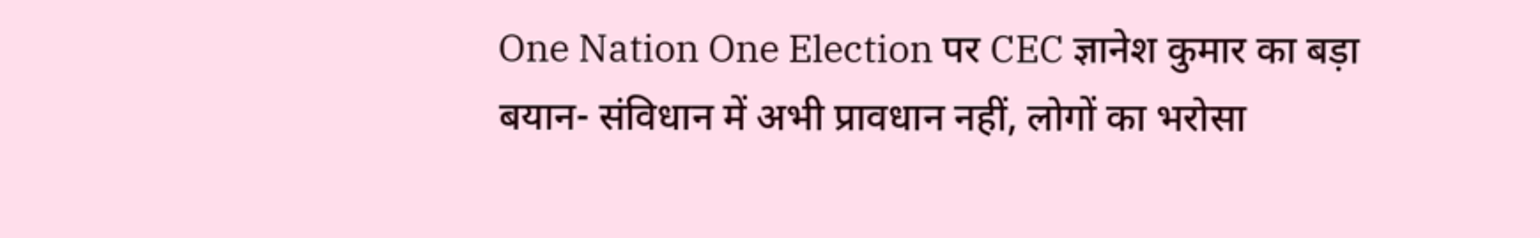One Nation One Election पर CEC ज्ञानेश कुमार का बड़ा बयान- संविधान में अभी प्रावधान नहीं, लोगों का भरोसा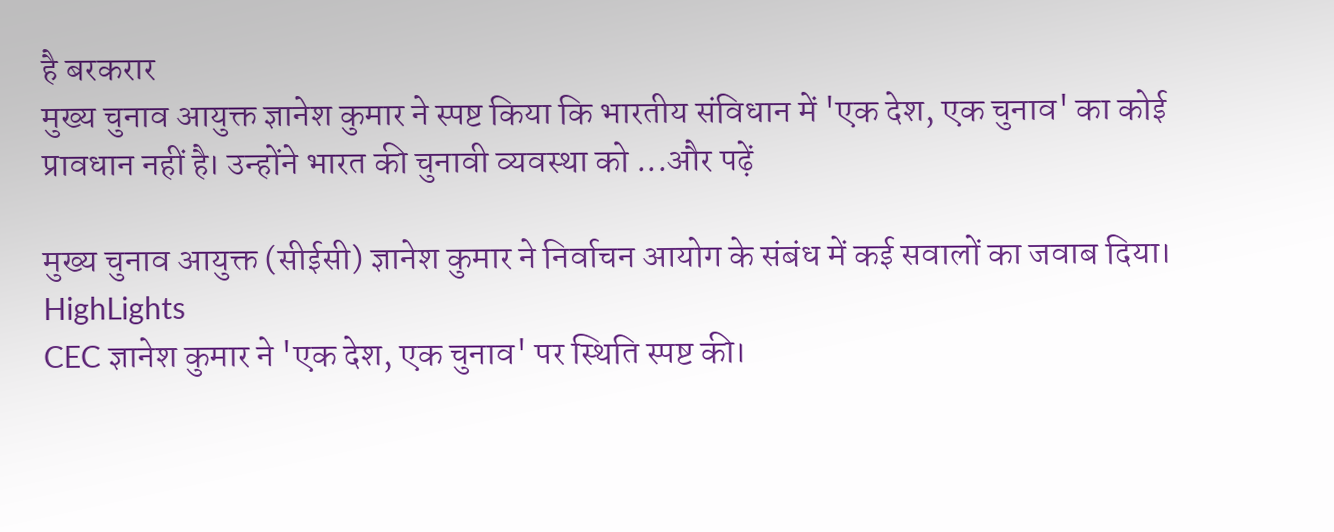है बरकरार
मुख्य चुनाव आयुक्त ज्ञानेश कुमार ने स्पष्ट किया कि भारतीय संविधान में 'एक देश, एक चुनाव' का कोई प्रावधान नहीं है। उन्होंने भारत की चुनावी व्यवस्था को ...और पढ़ें

मुख्य चुनाव आयुक्त (सीईसी) ज्ञानेश कुमार ने निर्वाचन आयोग के संबंध में कई सवालों का जवाब दिया।
HighLights
CEC ज्ञानेश कुमार ने 'एक देश, एक चुनाव' पर स्थिति स्पष्ट की।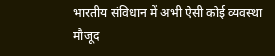भारतीय संविधान में अभी ऐसी कोई व्यवस्था मौजूद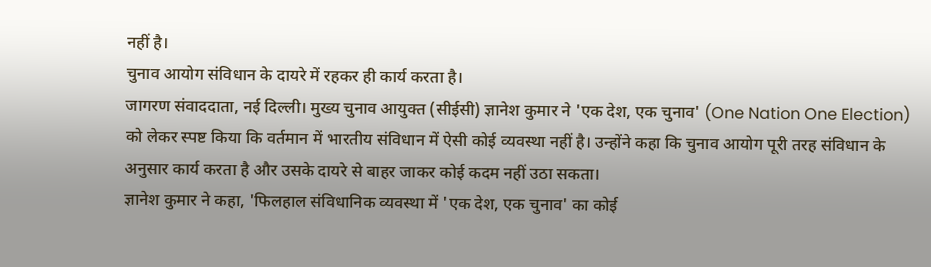नहीं है।
चुनाव आयोग संविधान के दायरे में रहकर ही कार्य करता है।
जागरण संवाददाता, नई दिल्ली। मुख्य चुनाव आयुक्त (सीईसी) ज्ञानेश कुमार ने 'एक देश, एक चुनाव' (One Nation One Election) को लेकर स्पष्ट किया कि वर्तमान में भारतीय संविधान में ऐसी कोई व्यवस्था नहीं है। उन्होंने कहा कि चुनाव आयोग पूरी तरह संविधान के अनुसार कार्य करता है और उसके दायरे से बाहर जाकर कोई कदम नहीं उठा सकता।
ज्ञानेश कुमार ने कहा, 'फिलहाल संविधानिक व्यवस्था में 'एक देश, एक चुनाव' का कोई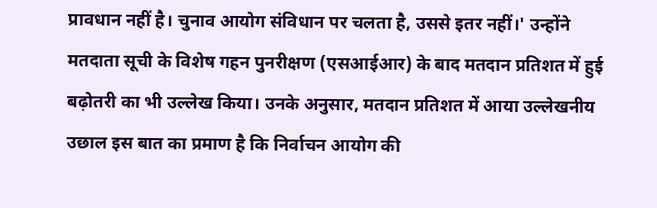प्रावधान नहीं है। चुनाव आयोग संविधान पर चलता है, उससे इतर नहीं।' उन्होंने मतदाता सूची के विशेष गहन पुनरीक्षण (एसआईआर) के बाद मतदान प्रतिशत में हुई बढ़ोतरी का भी उल्लेख किया। उनके अनुसार, मतदान प्रतिशत में आया उल्लेखनीय उछाल इस बात का प्रमाण है कि निर्वाचन आयोग की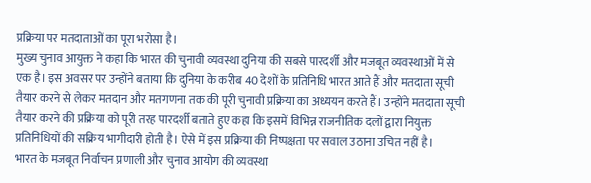प्रक्रिया पर मतदाताओं का पूरा भरोसा है।
मुख्य चुनाव आयुक्त ने कहा कि भारत की चुनावी व्यवस्था दुनिया की सबसे पारदर्शी और मजबूत व्यवस्थाओं में से एक है। इस अवसर पर उन्होंने बताया कि दुनिया के करीब 40 देशों के प्रतिनिधि भारत आते हैं और मतदाता सूची तैयार करने से लेकर मतदान और मतगणना तक की पूरी चुनावी प्रक्रिया का अध्ययन करते हैं। उन्होंने मतदाता सूची तैयार करने की प्रक्रिया को पूरी तरह पारदर्शी बताते हुए कहा कि इसमें विभिन्न राजनीतिक दलों द्वारा नियुक्त प्रतिनिधियों की सक्रिय भागीदारी होती है। ऐसे में इस प्रक्रिया की निष्पक्षता पर सवाल उठाना उचित नहीं है।
भारत के मजबूत निर्वाचन प्रणाली और चुनाव आयोग की व्यवस्था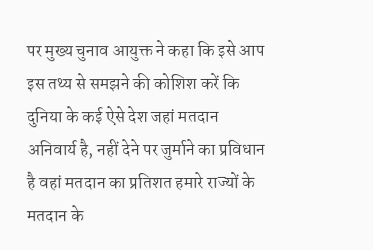पर मुख्य चुनाव आयुक्त ने कहा कि इसे आप इस तथ्य से समझने की कोशिश करें कि दुनिया के कई ऐसे देश जहां मतदान अनिवार्य है, नहीं देने पर जुर्माने का प्रविधान है वहां मतदान का प्रतिशत हमारे राज्यों के मतदान के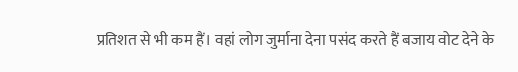प्रतिशत से भी कम हैं। वहां लोग जुर्माना देना पसंद करते हैं बजाय वोट देने के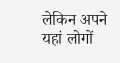लेकिन अपने यहां लोगों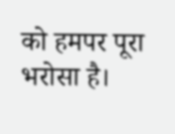को हमपर पूरा भरोसा है।